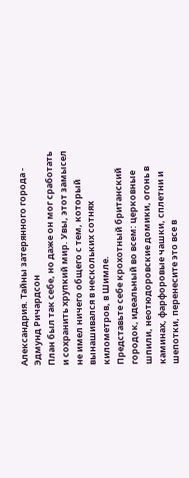Александрия. Тайны затерянного города - Эдмунд Ричардсон
План был так себе, но даже он мог сработать и сохранить хрупкий мир. Увы, этот замысел не имел ничего общего с тем, который вынашивался в нескольких сотнях километров, в Шимле.
Представьте себе крохотный британский городок, идеальный во всем: церковные шпили, неотюдоровские домики, огонь в каминах, фарфоровые чашки, сплетни и шепотки, перенесите это все в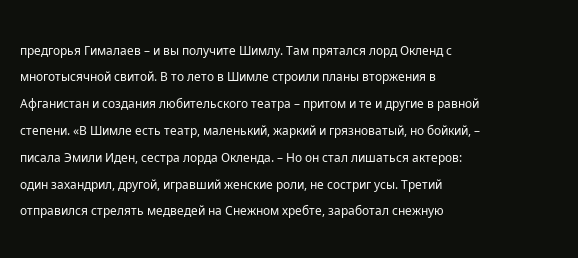предгорья Гималаев – и вы получите Шимлу. Там прятался лорд Окленд с многотысячной свитой. В то лето в Шимле строили планы вторжения в Афганистан и создания любительского театра – притом и те и другие в равной степени. «В Шимле есть театр, маленький, жаркий и грязноватый, но бойкий, – писала Эмили Иден, сестра лорда Окленда. – Но он стал лишаться актеров: один захандрил, другой, игравший женские роли, не состриг усы. Третий отправился стрелять медведей на Снежном хребте, заработал снежную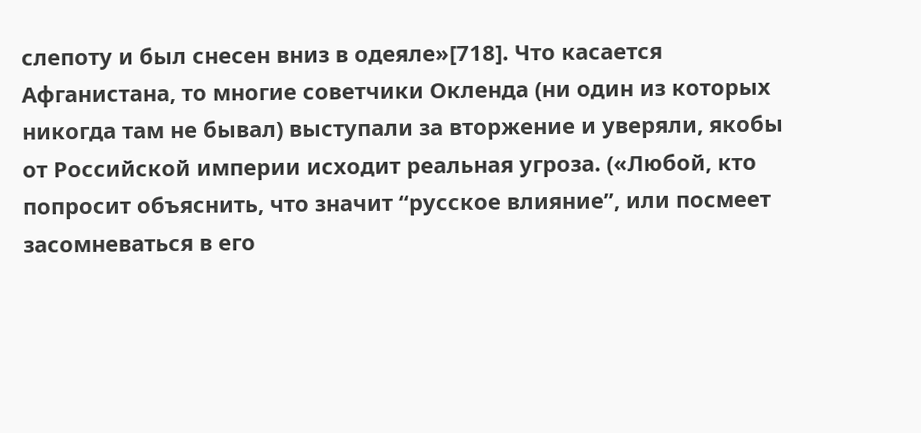слепоту и был снесен вниз в одеяле»[718]. Что касается Афганистана, то многие советчики Окленда (ни один из которых никогда там не бывал) выступали за вторжение и уверяли, якобы от Российской империи исходит реальная угроза. («Любой, кто попросит объяснить, что значит “русское влияние”, или посмеет засомневаться в его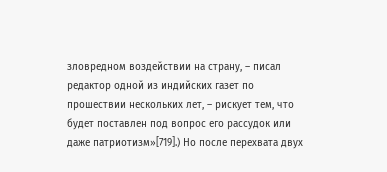зловредном воздействии на страну, – писал редактор одной из индийских газет по прошествии нескольких лет, – рискует тем, что будет поставлен под вопрос его рассудок или даже патриотизм»[719].) Но после перехвата двух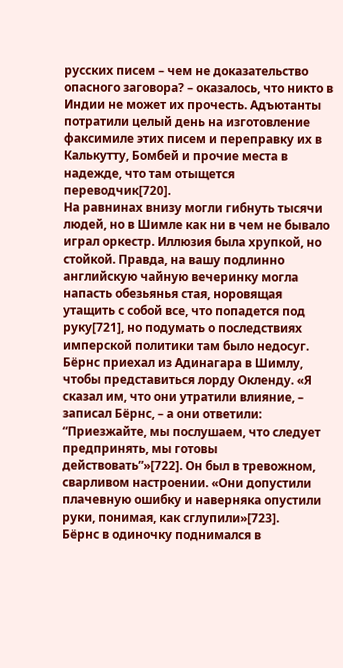русских писем – чем не доказательство опасного заговора? – оказалось, что никто в Индии не может их прочесть. Адъютанты потратили целый день на изготовление факсимиле этих писем и переправку их в Калькутту, Бомбей и прочие места в надежде, что там отыщется переводчик[720].
На равнинах внизу могли гибнуть тысячи людей, но в Шимле как ни в чем не бывало играл оркестр. Иллюзия была хрупкой, но стойкой. Правда, на вашу подлинно английскую чайную вечеринку могла напасть обезьянья стая, норовящая утащить с собой все, что попадется под руку[721], но подумать о последствиях имперской политики там было недосуг.
Бёрнс приехал из Адинагара в Шимлу, чтобы представиться лорду Окленду. «Я сказал им, что они утратили влияние, – записал Бёрнс, – а они ответили: “Приезжайте, мы послушаем, что следует предпринять, мы готовы действовать”»[722]. Он был в тревожном, сварливом настроении. «Они допустили плачевную ошибку и наверняка опустили руки, понимая, как сглупили»[723].
Бёрнс в одиночку поднимался в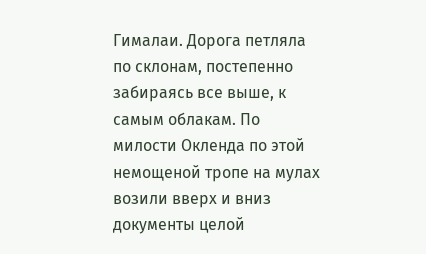Гималаи. Дорога петляла по склонам, постепенно забираясь все выше, к самым облакам. По милости Окленда по этой немощеной тропе на мулах возили вверх и вниз документы целой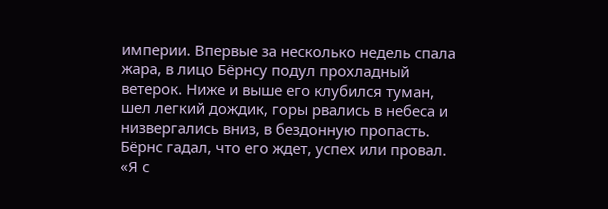империи. Впервые за несколько недель спала жара, в лицо Бёрнсу подул прохладный ветерок. Ниже и выше его клубился туман, шел легкий дождик, горы рвались в небеса и низвергались вниз, в бездонную пропасть. Бёрнс гадал, что его ждет, успех или провал. «Я с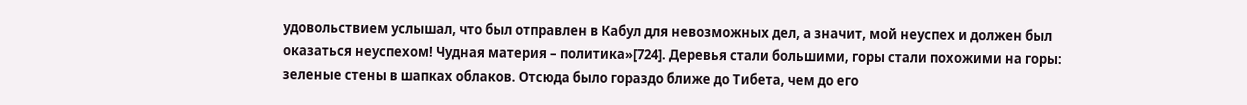удовольствием услышал, что был отправлен в Кабул для невозможных дел, а значит, мой неуспех и должен был оказаться неуспехом! Чудная материя – политика»[724]. Деревья стали большими, горы стали похожими на горы: зеленые стены в шапках облаков. Отсюда было гораздо ближе до Тибета, чем до его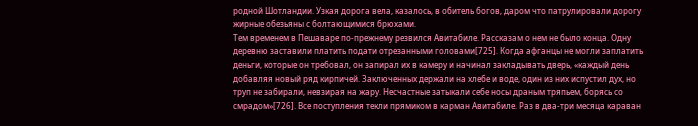родной Шотландии. Узкая дорога вела, казалось, в обитель богов, даром что патрулировали дорогу жирные обезьяны с болтающимися брюхами.
Тем временем в Пешаваре по-прежнему резвился Авитабиле. Рассказам о нем не было конца. Одну деревню заставили платить подати отрезанными головами[725]. Когда афганцы не могли заплатить деньги, которые он требовал, он запирал их в камеру и начинал закладывать дверь, «каждый день добавляя новый ряд кирпичей. Заключенных держали на хлебе и воде, один из них испустил дух, но труп не забирали, невзирая на жару. Несчастные затыкали себе носы драным тряпьем, борясь со смрадом»[726]. Все поступления текли прямиком в карман Авитабиле. Раз в два-три месяца караван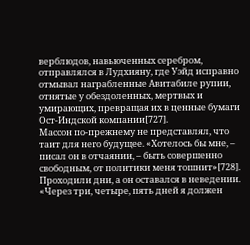верблюдов, навьюченных серебром, отправлялся в Лудхияну, где Уэйд исправно отмывал награбленные Авитабиле рупии, отнятые у обездоленных, мертвых и умирающих, превращая их в ценные бумаги Ост-Индской компании[727].
Массон по-прежнему не представлял, что таит для него будущее. «Хотелось бы мне, – писал он в отчаянии, – быть совершенно свободным, от политики меня тошнит»[728]. Проходили дни, а он оставался в неведении. «Через три, четыре, пять дней я должен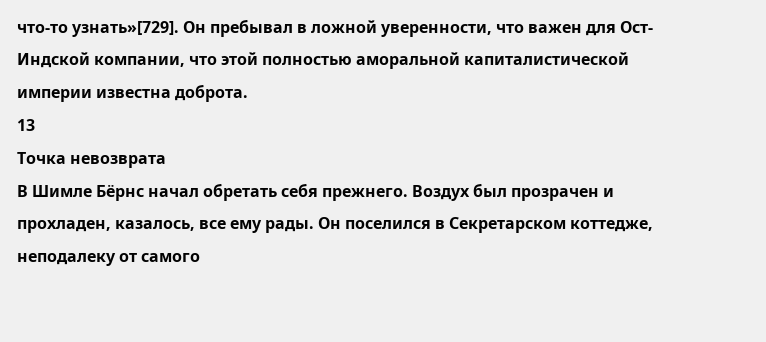что-то узнать»[729]. Он пребывал в ложной уверенности, что важен для Ост-Индской компании, что этой полностью аморальной капиталистической империи известна доброта.
13
Точка невозврата
В Шимле Бёрнс начал обретать себя прежнего. Воздух был прозрачен и прохладен, казалось, все ему рады. Он поселился в Секретарском коттедже, неподалеку от самого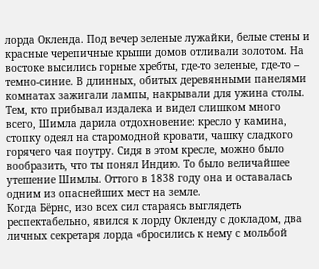лорда Окленда. Под вечер зеленые лужайки, белые стены и красные черепичные крыши домов отливали золотом. На востоке высились горные хребты, где-то зеленые, где-то – темно-синие. В длинных, обитых деревянными панелями комнатах зажигали лампы, накрывали для ужина столы. Тем, кто прибывал издалека и видел слишком много всего, Шимла дарила отдохновение: кресло у камина, стопку одеял на старомодной кровати, чашку сладкого горячего чая поутру. Сидя в этом кресле, можно было вообразить, что ты понял Индию. То было величайшее утешение Шимлы. Оттого в 1838 году она и оставалась одним из опаснейших мест на земле.
Когда Бёрнс, изо всех сил стараясь выглядеть респектабельно, явился к лорду Окленду с докладом, два личных секретаря лорда «бросились к нему с мольбой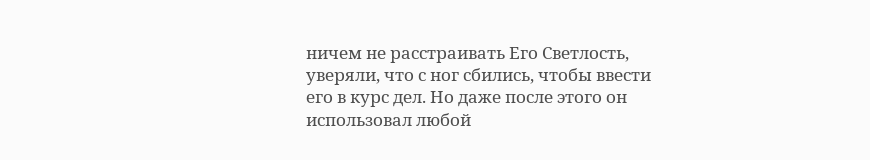ничем не расстраивать Его Светлость, уверяли, что с ног сбились, чтобы ввести его в курс дел. Но даже после этого он использовал любой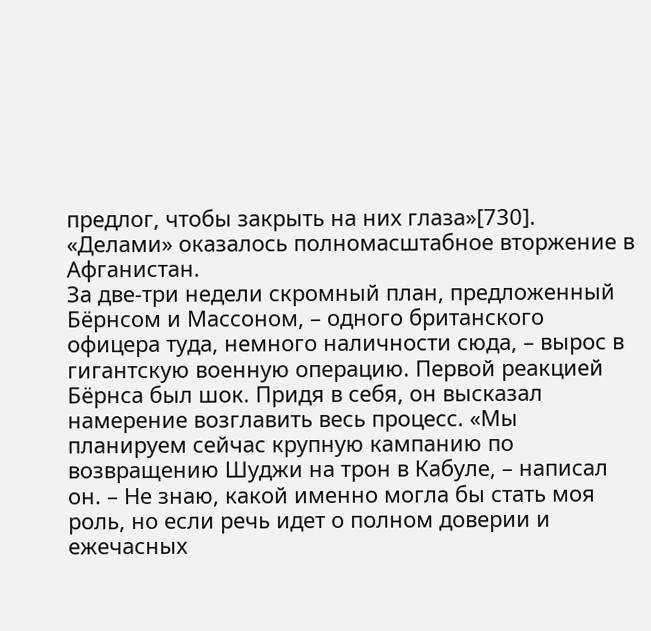предлог, чтобы закрыть на них глаза»[730]. «Делами» оказалось полномасштабное вторжение в Афганистан.
За две-три недели скромный план, предложенный Бёрнсом и Массоном, – одного британского офицера туда, немного наличности сюда, – вырос в гигантскую военную операцию. Первой реакцией Бёрнса был шок. Придя в себя, он высказал намерение возглавить весь процесс. «Мы планируем сейчас крупную кампанию по возвращению Шуджи на трон в Кабуле, – написал он. – Не знаю, какой именно могла бы стать моя роль, но если речь идет о полном доверии и ежечасных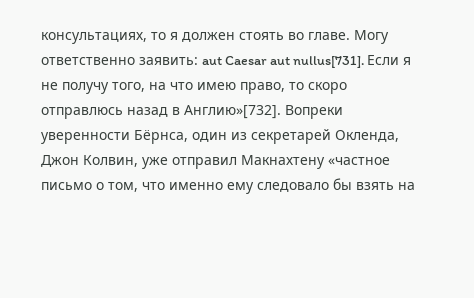консультациях, то я должен стоять во главе. Могу ответственно заявить: aut Caesar aut nullus[731]. Если я не получу того, на что имею право, то скоро отправлюсь назад в Англию»[732]. Вопреки уверенности Бёрнса, один из секретарей Окленда, Джон Колвин, уже отправил Макнахтену «частное письмо о том, что именно ему следовало бы взять на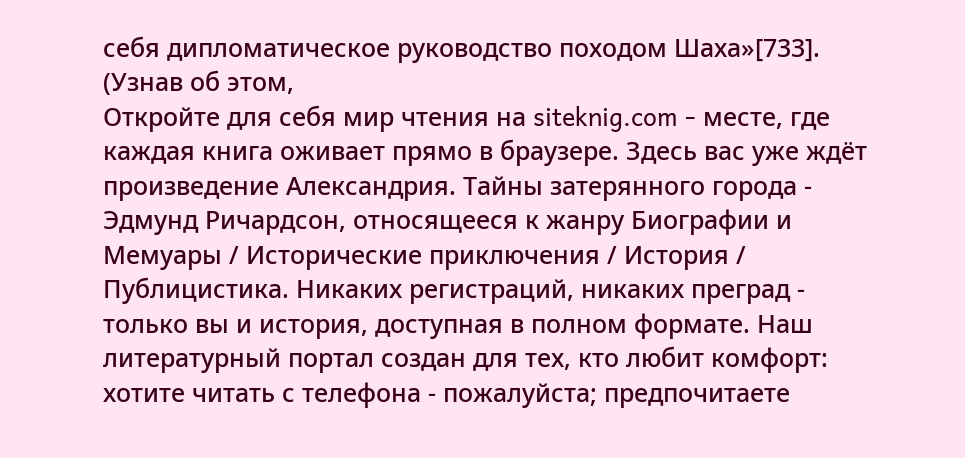себя дипломатическое руководство походом Шаха»[733]. (Узнав об этом,
Откройте для себя мир чтения на siteknig.com - месте, где каждая книга оживает прямо в браузере. Здесь вас уже ждёт произведение Александрия. Тайны затерянного города - Эдмунд Ричардсон, относящееся к жанру Биографии и Мемуары / Исторические приключения / История / Публицистика. Никаких регистраций, никаких преград - только вы и история, доступная в полном формате. Наш литературный портал создан для тех, кто любит комфорт: хотите читать с телефона - пожалуйста; предпочитаете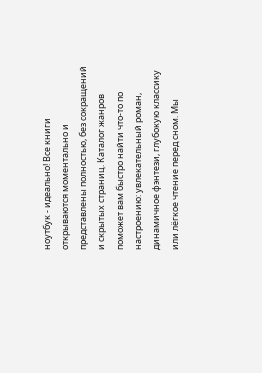ноутбук - идеально! Все книги открываются моментально и представлены полностью, без сокращений и скрытых страниц. Каталог жанров поможет вам быстро найти что-то по настроению: увлекательный роман, динамичное фэнтези, глубокую классику или лёгкое чтение перед сном. Мы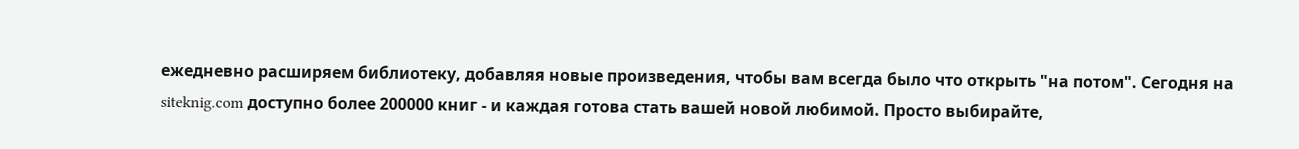ежедневно расширяем библиотеку, добавляя новые произведения, чтобы вам всегда было что открыть "на потом". Сегодня на siteknig.com доступно более 200000 книг - и каждая готова стать вашей новой любимой. Просто выбирайте,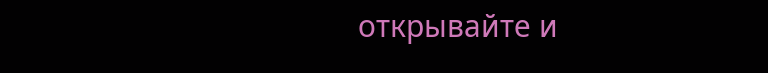открывайте и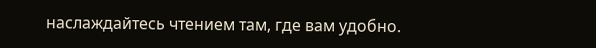наслаждайтесь чтением там, где вам удобно.